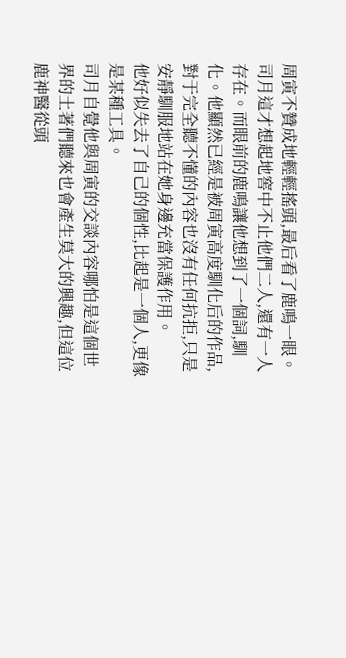周寅不贊成地輕輕搖頭,最后看了鹿鳴一眼。
司月這才想起地窖中不止他們二人,還有一人存在。而眼前的鹿鳴讓他想到了一個詞,馴化。他顯然已經是被周寅高度馴化后的作品,對于完全聽不懂的內容也沒有任何抗拒,只是安靜馴服地站在她身邊充當保護作用。
他好似失去了自己的個性,比起是一個人,更像是某種工具。
司月自覺他與周寅的交談內容哪怕是這個世界的土著們聽來也會產生莫大的興趣,但這位鹿神醫從頭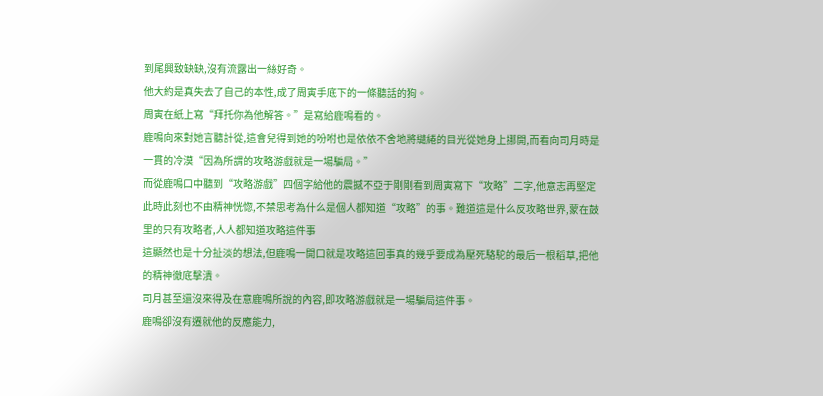到尾興致缺缺,沒有流露出一絲好奇。
他大約是真失去了自己的本性,成了周寅手底下的一條聽話的狗。
周寅在紙上寫“拜托你為他解答。”是寫給鹿鳴看的。
鹿鳴向來對她言聽計從,這會兒得到她的吩咐也是依依不舍地將繾綣的目光從她身上挪開,而看向司月時是一貫的冷漠“因為所謂的攻略游戲就是一場騙局。”
而從鹿鳴口中聽到“攻略游戲”四個字給他的震撼不亞于剛剛看到周寅寫下“攻略”二字,他意志再堅定此時此刻也不由精神恍惚,不禁思考為什么是個人都知道“攻略”的事。難道這是什么反攻略世界,蒙在鼓里的只有攻略者,人人都知道攻略這件事
這顯然也是十分扯淡的想法,但鹿鳴一開口就是攻略這回事真的幾乎要成為壓死駱駝的最后一根稻草,把他的精神徹底擊潰。
司月甚至還沒來得及在意鹿鳴所說的內容,即攻略游戲就是一場騙局這件事。
鹿鳴卻沒有遷就他的反應能力,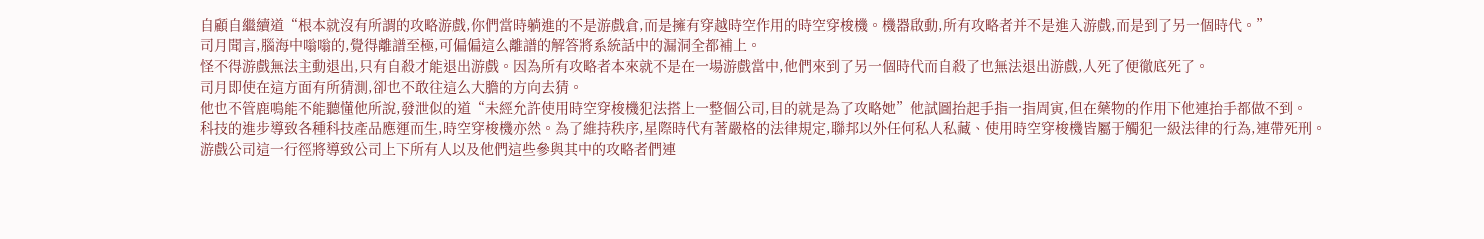自顧自繼續道“根本就沒有所謂的攻略游戲,你們當時躺進的不是游戲倉,而是擁有穿越時空作用的時空穿梭機。機器啟動,所有攻略者并不是進入游戲,而是到了另一個時代。”
司月聞言,腦海中嗡嗡的,覺得離譜至極,可偏偏這么離譜的解答將系統話中的漏洞全都補上。
怪不得游戲無法主動退出,只有自殺才能退出游戲。因為所有攻略者本來就不是在一場游戲當中,他們來到了另一個時代而自殺了也無法退出游戲,人死了便徹底死了。
司月即使在這方面有所猜測,卻也不敢往這么大膽的方向去猜。
他也不管鹿鳴能不能聽懂他所說,發泄似的道“未經允許使用時空穿梭機犯法搭上一整個公司,目的就是為了攻略她”他試圖抬起手指一指周寅,但在藥物的作用下他連抬手都做不到。
科技的進步導致各種科技產品應運而生,時空穿梭機亦然。為了維持秩序,星際時代有著嚴格的法律規定,聯邦以外任何私人私藏、使用時空穿梭機皆屬于觸犯一級法律的行為,連帶死刑。
游戲公司這一行徑將導致公司上下所有人以及他們這些參與其中的攻略者們連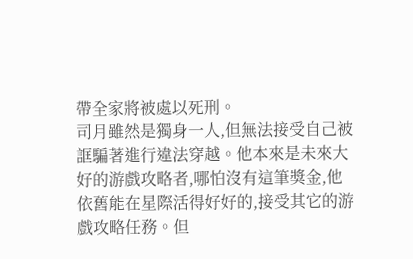帶全家將被處以死刑。
司月雖然是獨身一人,但無法接受自己被誆騙著進行違法穿越。他本來是未來大好的游戲攻略者,哪怕沒有這筆獎金,他依舊能在星際活得好好的,接受其它的游戲攻略任務。但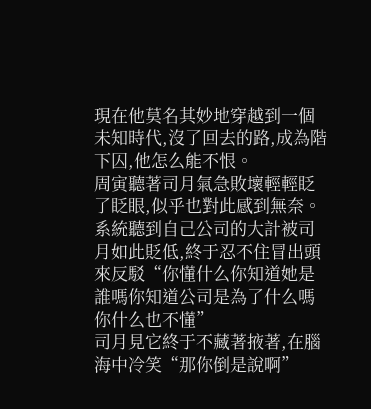現在他莫名其妙地穿越到一個未知時代,沒了回去的路,成為階下囚,他怎么能不恨。
周寅聽著司月氣急敗壞輕輕眨了眨眼,似乎也對此感到無奈。
系統聽到自己公司的大計被司月如此貶低,終于忍不住冒出頭來反駁“你懂什么你知道她是誰嗎你知道公司是為了什么嗎你什么也不懂”
司月見它終于不藏著掖著,在腦海中冷笑“那你倒是說啊”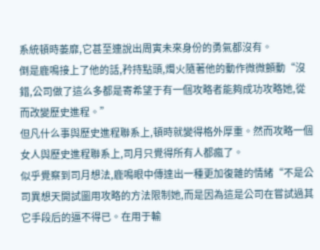系統頓時萎靡,它甚至連說出周寅未來身份的勇氣都沒有。
倒是鹿鳴接上了他的話,矜持點頭,燭火隨著他的動作微微顫動“沒錯,公司做了這么多都是寄希望于有一個攻略者能夠成功攻略她,從而改變歷史進程。”
但凡什么事與歷史進程聯系上,頓時就變得格外厚重。然而攻略一個女人與歷史進程聯系上,司月只覺得所有人都瘋了。
似乎覺察到司月想法,鹿鳴眼中傳達出一種更加復雜的情緒“不是公司異想天開試圖用攻略的方法限制她,而是因為這是公司在嘗試過其它手段后的逼不得已。在用于輸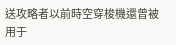送攻略者以前時空穿梭機還曾被用于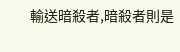輸送暗殺者,暗殺者則是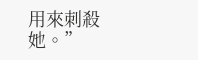用來刺殺她。”